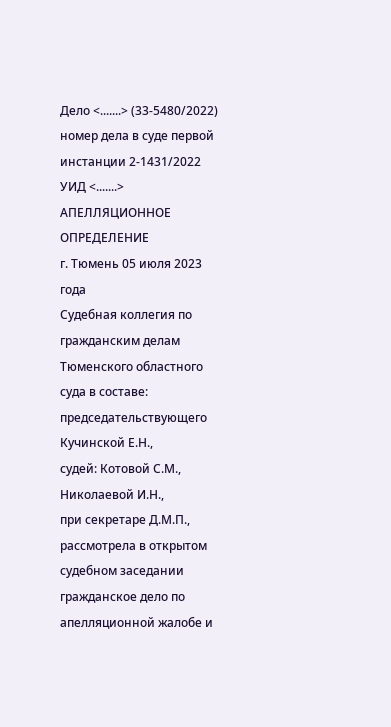Дело <.......> (33-5480/2022)
номер дела в суде первой инстанции 2-1431/2022
УИД <.......>
АПЕЛЛЯЦИОННОЕ ОПРЕДЕЛЕНИЕ
г. Тюмень 05 июля 2023 года
Судебная коллегия по гражданским делам Тюменского областного суда в составе:
председательствующего Кучинской Е.Н.,
судей: Котовой С.М., Николаевой И.Н.,
при секретаре Д.М.П.,
рассмотрела в открытом судебном заседании гражданское дело по апелляционной жалобе и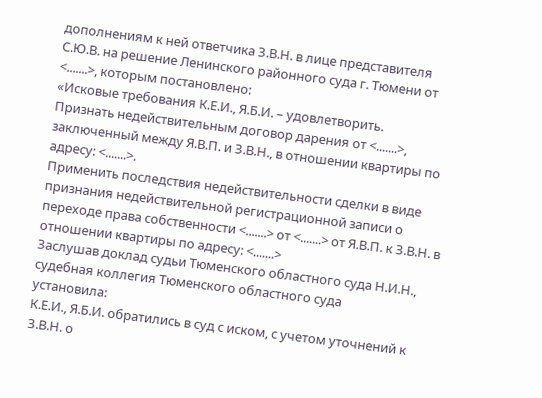дополнениям к ней ответчика З.В.Н. в лице представителя С.Ю.В. на решение Ленинского районного суда г. Тюмени от <.......>, которым постановлено:
«Исковые требования К.Е.И., Я.Б.И. – удовлетворить.
Признать недействительным договор дарения от <.......>, заключенный между Я.В.П. и З.В.Н., в отношении квартиры по адресу: <.......>.
Применить последствия недействительности сделки в виде признания недействительной регистрационной записи о переходе права собственности <.......> от <.......> от Я.В.П. к З.В.Н. в отношении квартиры по адресу: <.......>
Заслушав доклад судьи Тюменского областного суда Н.И.Н., судебная коллегия Тюменского областного суда
установила:
К.Е.И., Я.Б.И. обратились в суд с иском, с учетом уточнений к З.В.Н. о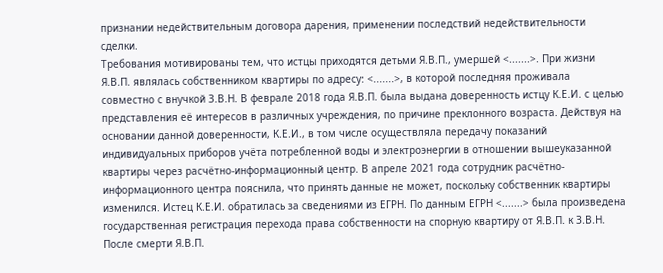признании недействительным договора дарения, применении последствий недействительности сделки.
Требования мотивированы тем, что истцы приходятся детьми Я.В.П., умершей <.......>. При жизни Я.В.П. являлась собственником квартиры по адресу: <.......>, в которой последняя проживала совместно с внучкой З.В.Н. В феврале 2018 года Я.В.П. была выдана доверенность истцу К.Е.И. с целью представления её интересов в различных учреждения, по причине преклонного возраста. Действуя на основании данной доверенности, К.Е.И., в том числе осуществляла передачу показаний индивидуальных приборов учёта потребленной воды и электроэнергии в отношении вышеуказанной квартиры через расчётно-информационный центр. В апреле 2021 года сотрудник расчётно-информационного центра пояснила, что принять данные не может, поскольку собственник квартиры изменился. Истец К.Е.И. обратилась за сведениями из ЕГРН. По данным ЕГРН <.......> была произведена государственная регистрация перехода права собственности на спорную квартиру от Я.В.П. к З.В.Н. После смерти Я.В.П.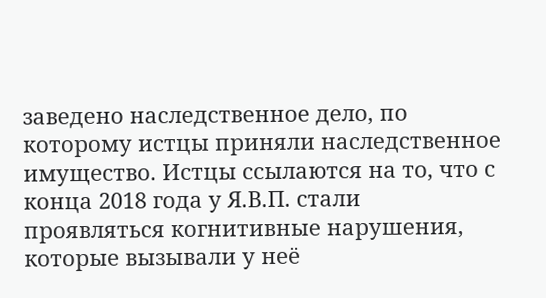заведено наследственное дело, по которому истцы приняли наследственное имущество. Истцы ссылаются на то, что с конца 2018 года у Я.В.П. стали проявляться когнитивные нарушения, которые вызывали у неё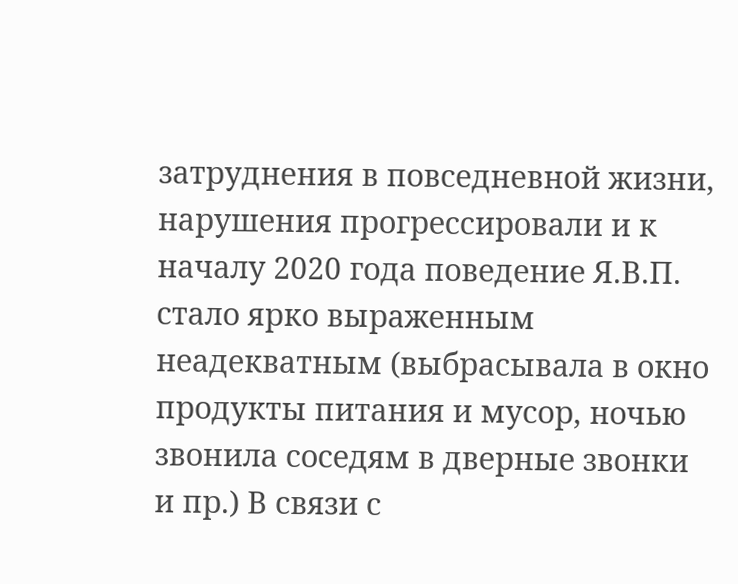затруднения в повседневной жизни, нарушения прогрессировали и к началу 2020 года поведение Я.В.П. стало ярко выраженным неадекватным (выбрасывала в окно продукты питания и мусор, ночью звонила соседям в дверные звонки и пр.) В связи с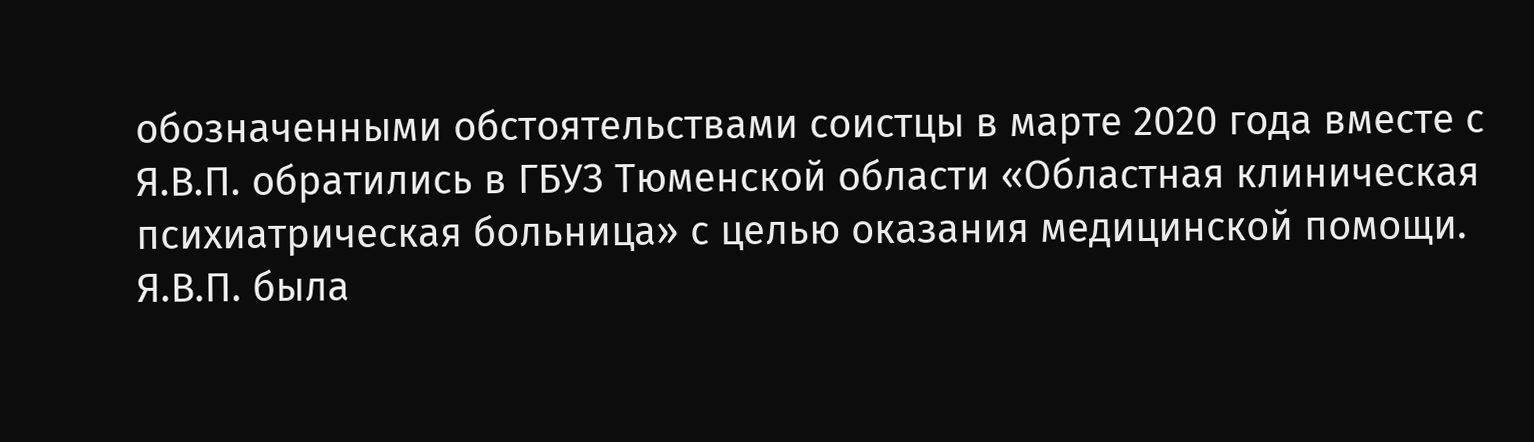обозначенными обстоятельствами соистцы в марте 2020 года вместе с Я.В.П. обратились в ГБУЗ Тюменской области «Областная клиническая психиатрическая больница» с целью оказания медицинской помощи. Я.В.П. была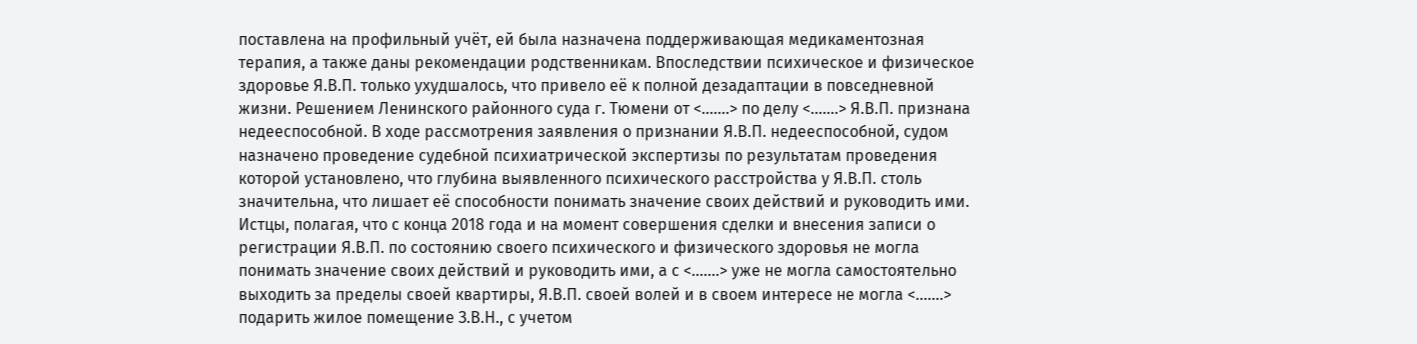поставлена на профильный учёт, ей была назначена поддерживающая медикаментозная терапия, а также даны рекомендации родственникам. Впоследствии психическое и физическое здоровье Я.В.П. только ухудшалось, что привело её к полной дезадаптации в повседневной жизни. Решением Ленинского районного суда г. Тюмени от <.......> по делу <.......> Я.В.П. признана недееспособной. В ходе рассмотрения заявления о признании Я.В.П. недееспособной, судом назначено проведение судебной психиатрической экспертизы по результатам проведения которой установлено, что глубина выявленного психического расстройства у Я.В.П. столь значительна, что лишает её способности понимать значение своих действий и руководить ими. Истцы, полагая, что с конца 2018 года и на момент совершения сделки и внесения записи о регистрации Я.В.П. по состоянию своего психического и физического здоровья не могла понимать значение своих действий и руководить ими, а с <.......> уже не могла самостоятельно выходить за пределы своей квартиры, Я.В.П. своей волей и в своем интересе не могла <.......> подарить жилое помещение З.В.Н., с учетом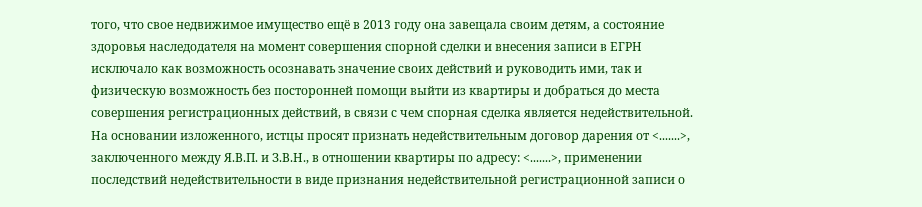того, что свое недвижимое имущество ещё в 2013 году она завещала своим детям, а состояние здоровья наследодателя на момент совершения спорной сделки и внесения записи в ЕГРН исключало как возможность осознавать значение своих действий и руководить ими, так и физическую возможность без посторонней помощи выйти из квартиры и добраться до места совершения регистрационных действий, в связи с чем спорная сделка является недействительной. На основании изложенного, истцы просят признать недействительным договор дарения от <.......>, заключенного между Я.В.П. и З.В.Н., в отношении квартиры по адресу: <.......>, применении последствий недействительности в виде признания недействительной регистрационной записи о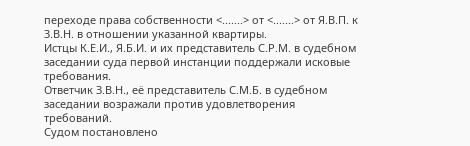переходе права собственности <.......> от <.......> от Я.В.П. к З.В.Н. в отношении указанной квартиры.
Истцы К.Е.И., Я.Б.И. и их представитель С.Р.М. в судебном заседании суда первой инстанции поддержали исковые требования.
Ответчик З.В.Н., её представитель С.М.Б. в судебном заседании возражали против удовлетворения требований.
Судом постановлено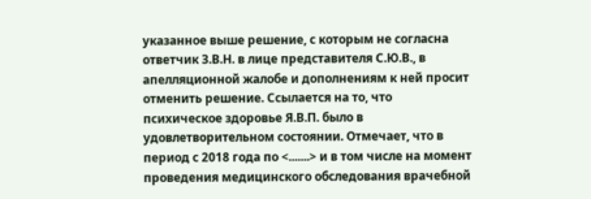указанное выше решение, с которым не согласна ответчик З.В.Н. в лице представителя С.Ю.В., в апелляционной жалобе и дополнениям к ней просит отменить решение. Ссылается на то, что психическое здоровье Я.В.П. было в удовлетворительном состоянии. Отмечает, что в период с 2018 года по <.......> и в том числе на момент проведения медицинского обследования врачебной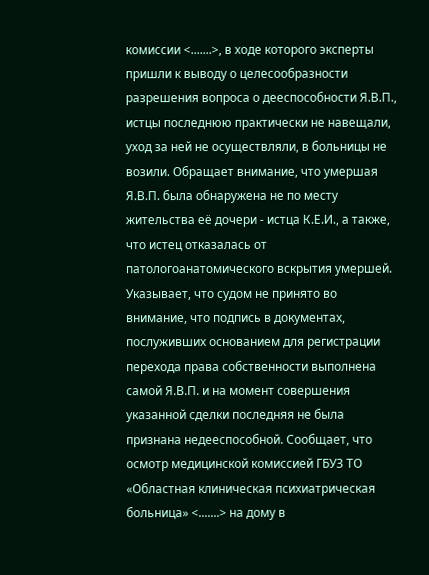комиссии <.......>, в ходе которого эксперты пришли к выводу о целесообразности разрешения вопроса о дееспособности Я.В.П., истцы последнюю практически не навещали, уход за ней не осуществляли, в больницы не возили. Обращает внимание, что умершая Я.В.П. была обнаружена не по месту жительства её дочери - истца К.Е.И., а также, что истец отказалась от патологоанатомического вскрытия умершей. Указывает, что судом не принято во внимание, что подпись в документах, послуживших основанием для регистрации перехода права собственности выполнена самой Я.В.П. и на момент совершения указанной сделки последняя не была признана недееспособной. Сообщает, что осмотр медицинской комиссией ГБУЗ ТО «Областная клиническая психиатрическая больница» <.......> на дому в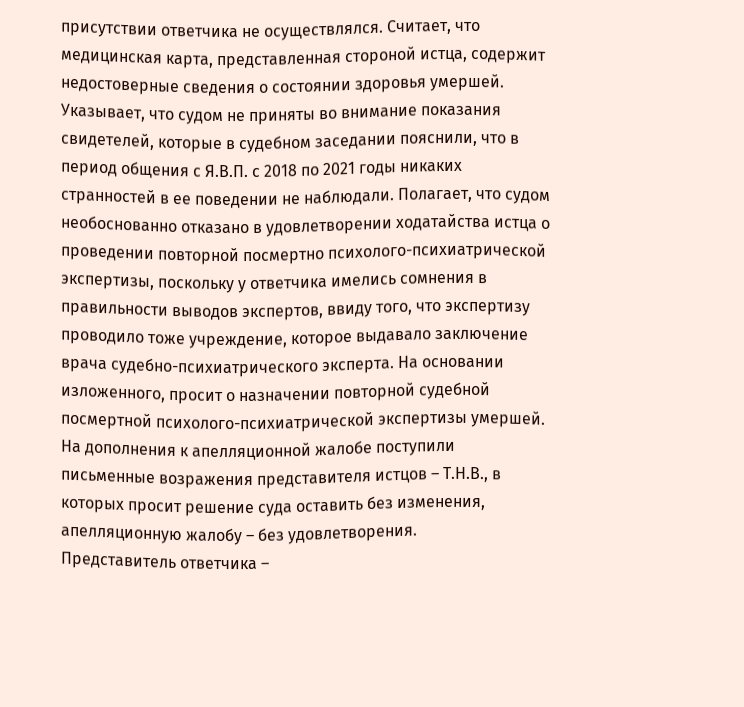присутствии ответчика не осуществлялся. Считает, что медицинская карта, представленная стороной истца, содержит недостоверные сведения о состоянии здоровья умершей. Указывает, что судом не приняты во внимание показания свидетелей, которые в судебном заседании пояснили, что в период общения с Я.В.П. с 2018 по 2021 годы никаких странностей в ее поведении не наблюдали. Полагает, что судом необоснованно отказано в удовлетворении ходатайства истца о проведении повторной посмертно психолого-психиатрической экспертизы, поскольку у ответчика имелись сомнения в правильности выводов экспертов, ввиду того, что экспертизу проводило тоже учреждение, которое выдавало заключение врача судебно-психиатрического эксперта. На основании изложенного, просит о назначении повторной судебной посмертной психолого-психиатрической экспертизы умершей.
На дополнения к апелляционной жалобе поступили письменные возражения представителя истцов – Т.Н.В., в которых просит решение суда оставить без изменения, апелляционную жалобу – без удовлетворения.
Представитель ответчика –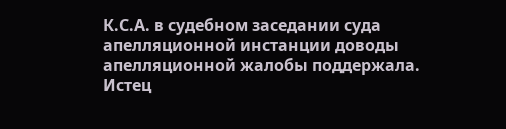К.С.А. в судебном заседании суда апелляционной инстанции доводы апелляционной жалобы поддержала.
Истец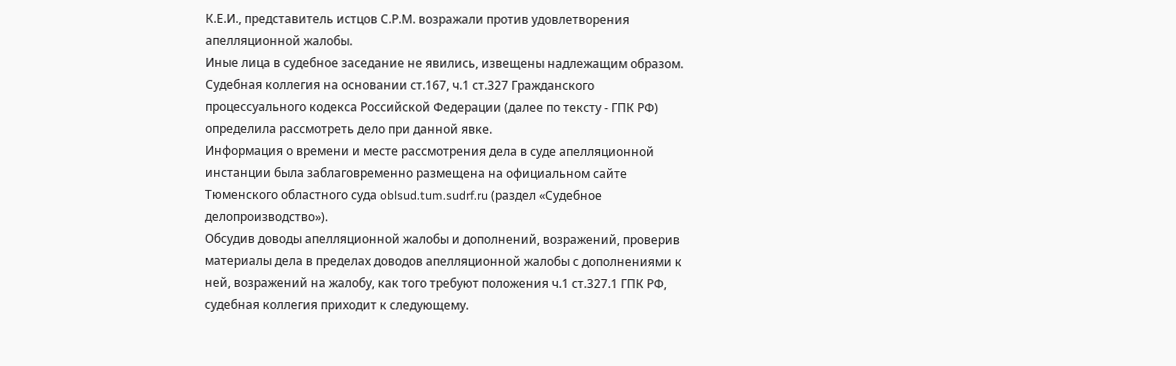К.Е.И., представитель истцов С.Р.М. возражали против удовлетворения апелляционной жалобы.
Иные лица в судебное заседание не явились, извещены надлежащим образом.
Судебная коллегия на основании ст.167, ч.1 ст.327 Гражданского процессуального кодекса Российской Федерации (далее по тексту - ГПК РФ) определила рассмотреть дело при данной явке.
Информация о времени и месте рассмотрения дела в суде апелляционной инстанции была заблаговременно размещена на официальном сайте Тюменского областного суда oblsud.tum.sudrf.ru (раздел «Судебное делопроизводство»).
Обсудив доводы апелляционной жалобы и дополнений, возражений, проверив материалы дела в пределах доводов апелляционной жалобы с дополнениями к ней, возражений на жалобу, как того требуют положения ч.1 ст.327.1 ГПК РФ, судебная коллегия приходит к следующему.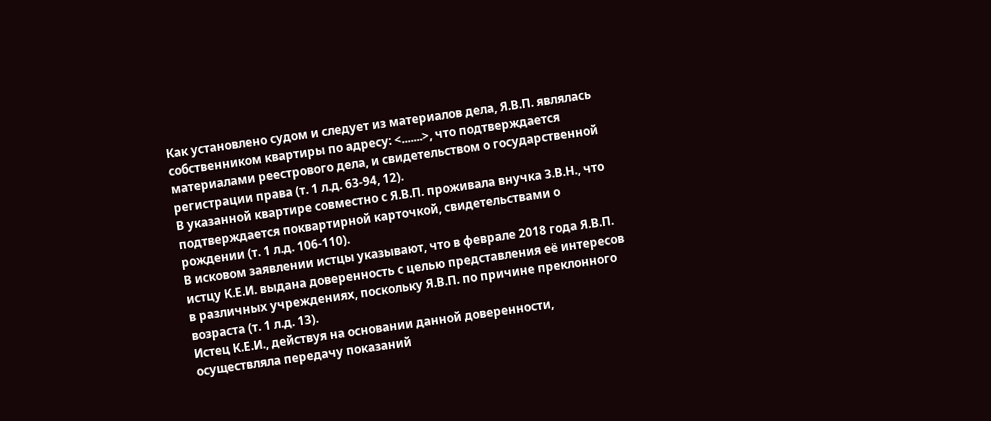Как установлено судом и следует из материалов дела, Я.В.П. являлась собственником квартиры по адресу: <.......>, что подтверждается материалами реестрового дела, и свидетельством о государственной регистрации права (т. 1 л.д. 63-94, 12).
В указанной квартире совместно с Я.В.П. проживала внучка З.В.Н., что подтверждается поквартирной карточкой, свидетельствами о рождении (т. 1 л.д. 106-110).
В исковом заявлении истцы указывают, что в феврале 2018 года Я.В.П. истцу К.Е.И. выдана доверенность с целью представления её интересов в различных учреждениях, поскольку Я.В.П. по причине преклонного возраста (т. 1 л.д. 13).
Истец К.Е.И., действуя на основании данной доверенности, осуществляла передачу показаний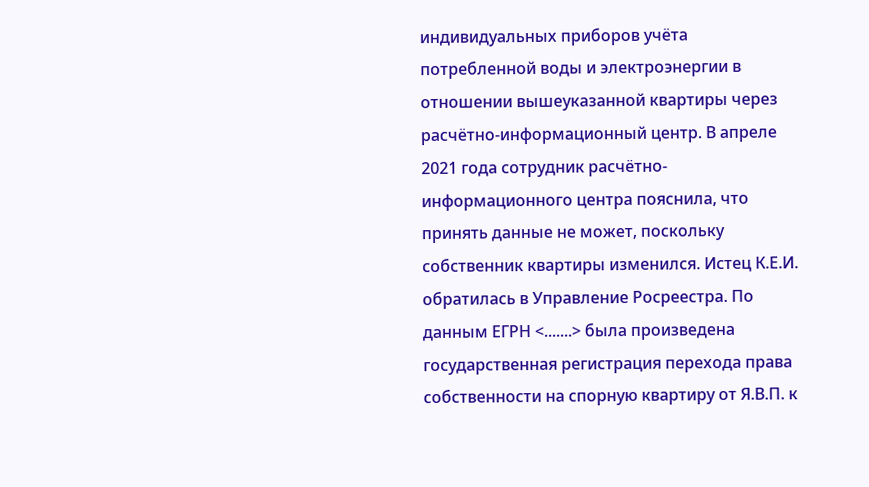индивидуальных приборов учёта потребленной воды и электроэнергии в отношении вышеуказанной квартиры через расчётно-информационный центр. В апреле 2021 года сотрудник расчётно-информационного центра пояснила, что принять данные не может, поскольку собственник квартиры изменился. Истец К.Е.И. обратилась в Управление Росреестра. По данным ЕГРН <.......> была произведена государственная регистрация перехода права собственности на спорную квартиру от Я.В.П. к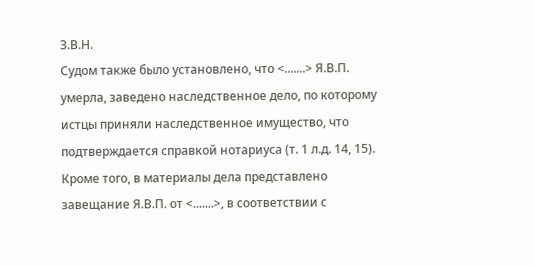З.В.Н.
Судом также было установлено, что <.......> Я.В.П. умерла, заведено наследственное дело, по которому истцы приняли наследственное имущество, что подтверждается справкой нотариуса (т. 1 л.д. 14, 15).
Кроме того, в материалы дела представлено завещание Я.В.П. от <.......>, в соответствии с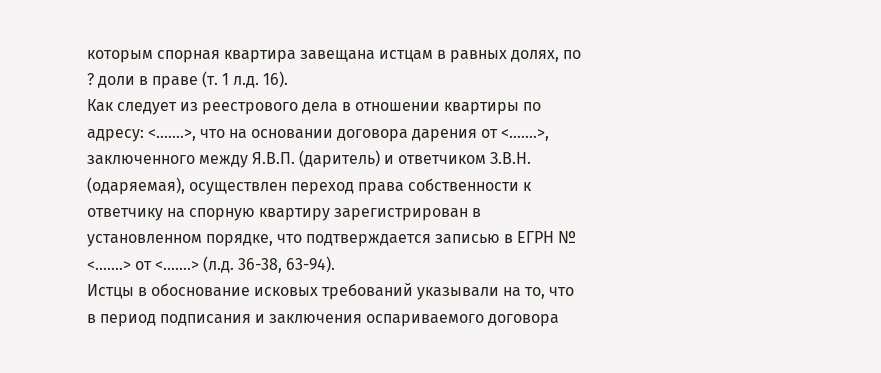которым спорная квартира завещана истцам в равных долях, по ? доли в праве (т. 1 л.д. 16).
Как следует из реестрового дела в отношении квартиры по адресу: <.......>, что на основании договора дарения от <.......>, заключенного между Я.В.П. (даритель) и ответчиком З.В.Н. (одаряемая), осуществлен переход права собственности к ответчику на спорную квартиру зарегистрирован в установленном порядке, что подтверждается записью в ЕГРН № <.......> от <.......> (л.д. 36-38, 63-94).
Истцы в обоснование исковых требований указывали на то, что в период подписания и заключения оспариваемого договора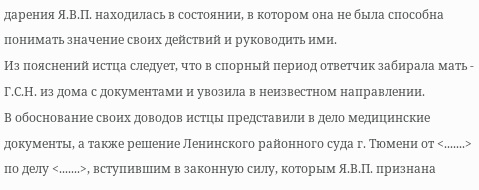дарения Я.В.П. находилась в состоянии, в котором она не была способна понимать значение своих действий и руководить ими.
Из пояснений истца следует, что в спорный период ответчик забирала мать - Г.С.Н. из дома с документами и увозила в неизвестном направлении.
В обоснование своих доводов истцы представили в дело медицинские документы, а также решение Ленинского районного суда г. Тюмени от <.......> по делу <.......>, вступившим в законную силу, которым Я.В.П. признана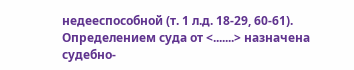недееспособной (т. 1 л.д. 18-29, 60-61).
Определением суда от <.......> назначена судебно-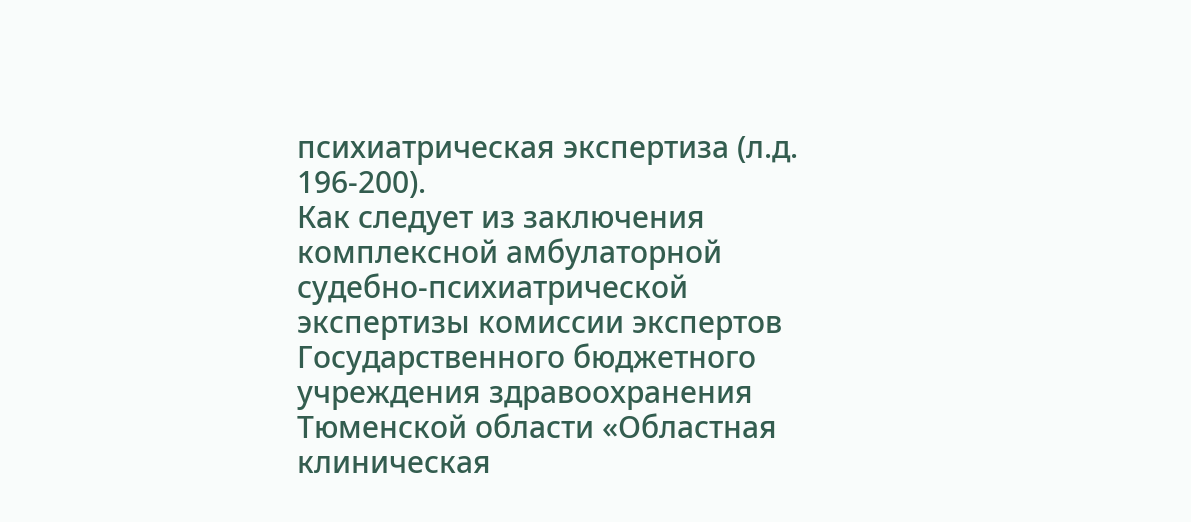психиатрическая экспертиза (л.д. 196-200).
Как следует из заключения комплексной амбулаторной судебно-психиатрической экспертизы комиссии экспертов Государственного бюджетного учреждения здравоохранения Тюменской области «Областная клиническая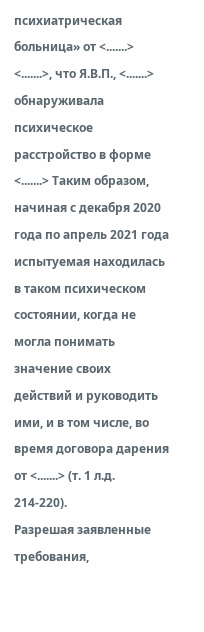психиатрическая больница» от <.......> <.......>, что Я.В.П., <.......> обнаруживала психическое расстройство в форме <.......> Таким образом, начиная с декабря 2020 года по апрель 2021 года испытуемая находилась в таком психическом состоянии, когда не могла понимать значение своих действий и руководить ими, и в том числе, во время договора дарения от <.......> (т. 1 л.д. 214-220).
Разрешая заявленные требования,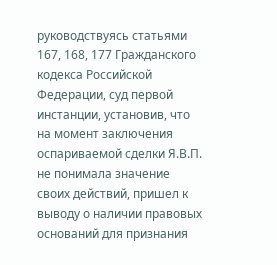руководствуясь статьями 167, 168, 177 Гражданского кодекса Российской Федерации, суд первой инстанции, установив, что на момент заключения оспариваемой сделки Я.В.П. не понимала значение своих действий, пришел к выводу о наличии правовых оснований для признания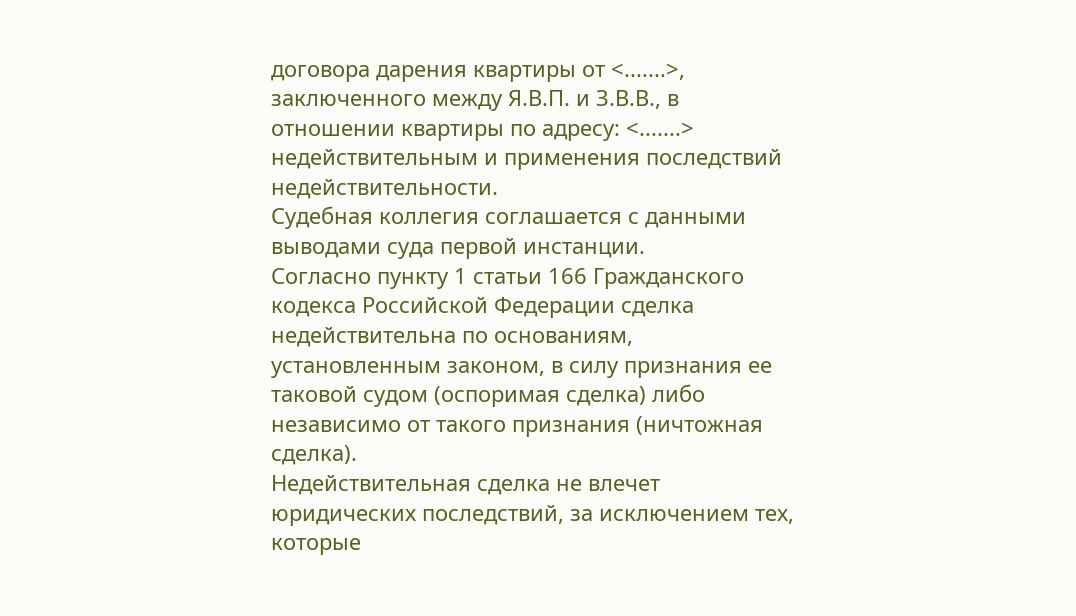договора дарения квартиры от <.......>, заключенного между Я.В.П. и З.В.В., в отношении квартиры по адресу: <.......> недействительным и применения последствий недействительности.
Судебная коллегия соглашается с данными выводами суда первой инстанции.
Согласно пункту 1 статьи 166 Гражданского кодекса Российской Федерации сделка недействительна по основаниям, установленным законом, в силу признания ее таковой судом (оспоримая сделка) либо независимо от такого признания (ничтожная сделка).
Недействительная сделка не влечет юридических последствий, за исключением тех, которые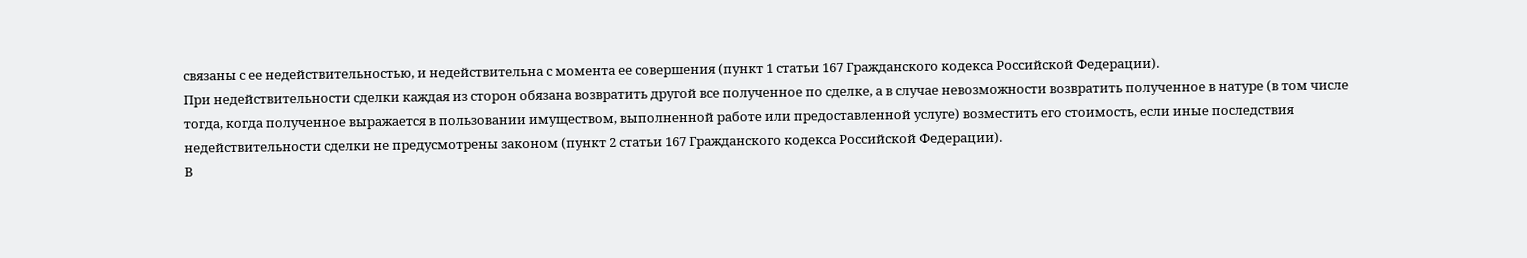связаны с ее недействительностью, и недействительна с момента ее совершения (пункт 1 статьи 167 Гражданского кодекса Российской Федерации).
При недействительности сделки каждая из сторон обязана возвратить другой все полученное по сделке, а в случае невозможности возвратить полученное в натуре (в том числе тогда, когда полученное выражается в пользовании имуществом, выполненной работе или предоставленной услуге) возместить его стоимость, если иные последствия недействительности сделки не предусмотрены законом (пункт 2 статьи 167 Гражданского кодекса Российской Федерации).
В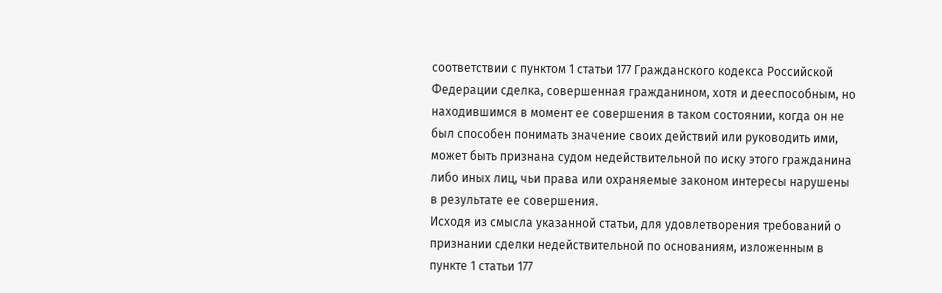соответствии с пунктом 1 статьи 177 Гражданского кодекса Российской Федерации сделка, совершенная гражданином, хотя и дееспособным, но находившимся в момент ее совершения в таком состоянии, когда он не был способен понимать значение своих действий или руководить ими, может быть признана судом недействительной по иску этого гражданина либо иных лиц, чьи права или охраняемые законом интересы нарушены в результате ее совершения.
Исходя из смысла указанной статьи, для удовлетворения требований о признании сделки недействительной по основаниям, изложенным в пункте 1 статьи 177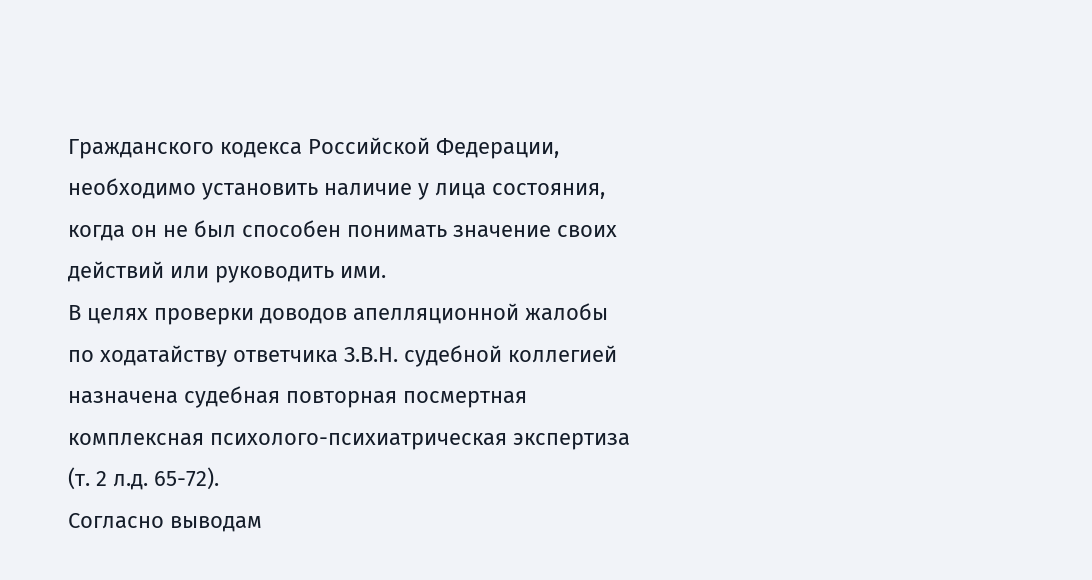Гражданского кодекса Российской Федерации, необходимо установить наличие у лица состояния, когда он не был способен понимать значение своих действий или руководить ими.
В целях проверки доводов апелляционной жалобы по ходатайству ответчика З.В.Н. судебной коллегией назначена судебная повторная посмертная комплексная психолого-психиатрическая экспертиза (т. 2 л.д. 65-72).
Согласно выводам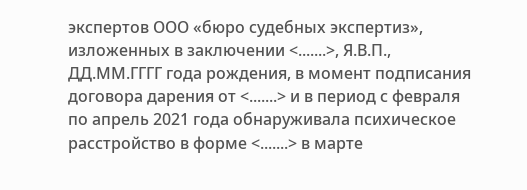экспертов ООО «бюро судебных экспертиз», изложенных в заключении <.......>, Я.В.П., ДД.ММ.ГГГГ года рождения, в момент подписания договора дарения от <.......> и в период с февраля по апрель 2021 года обнаруживала психическое расстройство в форме <.......> в марте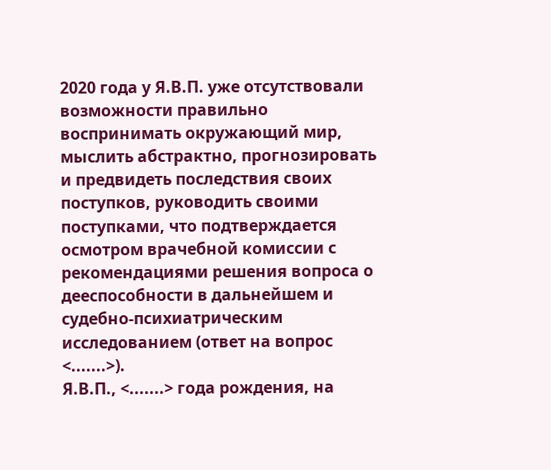2020 года у Я.В.П. уже отсутствовали возможности правильно воспринимать окружающий мир, мыслить абстрактно, прогнозировать и предвидеть последствия своих поступков, руководить своими поступками, что подтверждается осмотром врачебной комиссии с рекомендациями решения вопроса о дееспособности в дальнейшем и судебно-психиатрическим исследованием (ответ на вопрос <.......>).
Я.В.П., <.......> года рождения, на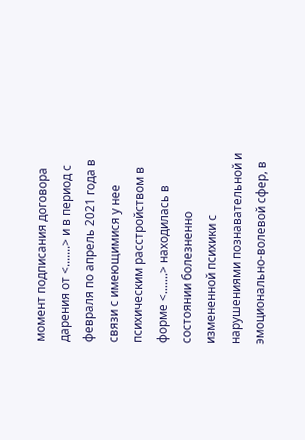момент подписания договора дарения от <.......> и в период с февраля по апрель 2021 года в связи с имеющимися у нее психическим расстройством в форме <.......> находилась в состоянии болезненно измененной психики с нарушениями познавательной и эмоционально-волевой сфер, в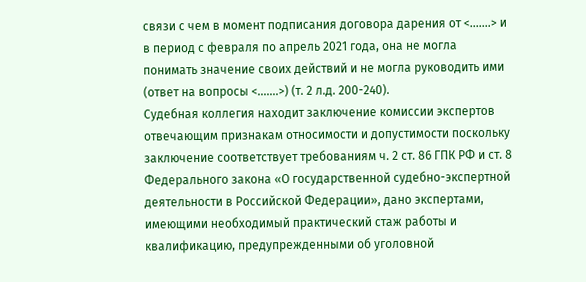связи с чем в момент подписания договора дарения от <.......> и в период с февраля по апрель 2021 года, она не могла понимать значение своих действий и не могла руководить ими (ответ на вопросы <.......>) (т. 2 л.д. 200-240).
Судебная коллегия находит заключение комиссии экспертов отвечающим признакам относимости и допустимости поскольку заключение соответствует требованиям ч. 2 ст. 86 ГПК РФ и ст. 8 Федерального закона «О государственной судебно-экспертной деятельности в Российской Федерации», дано экспертами, имеющими необходимый практический стаж работы и квалификацию, предупрежденными об уголовной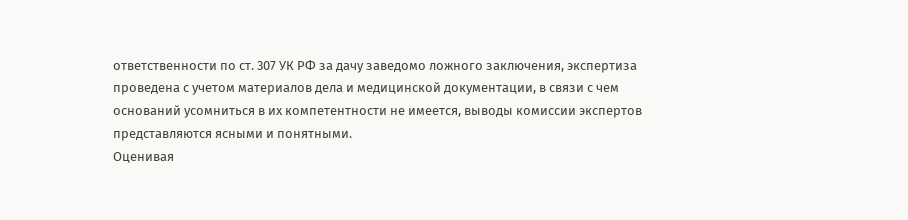ответственности по ст. 307 УК РФ за дачу заведомо ложного заключения, экспертиза проведена с учетом материалов дела и медицинской документации, в связи с чем оснований усомниться в их компетентности не имеется, выводы комиссии экспертов представляются ясными и понятными.
Оценивая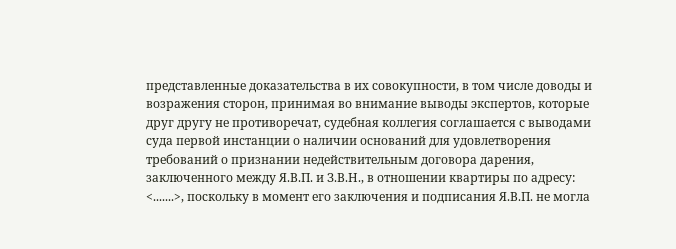представленные доказательства в их совокупности, в том числе доводы и возражения сторон, принимая во внимание выводы экспертов, которые друг другу не противоречат, судебная коллегия соглашается с выводами суда первой инстанции о наличии оснований для удовлетворения требований о признании недействительным договора дарения, заключенного между Я.В.П. и З.В.Н., в отношении квартиры по адресу: <.......>, поскольку в момент его заключения и подписания Я.В.П. не могла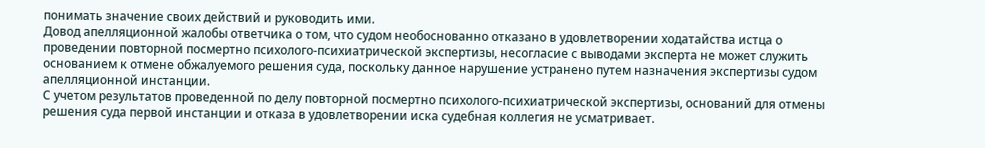понимать значение своих действий и руководить ими.
Довод апелляционной жалобы ответчика о том, что судом необоснованно отказано в удовлетворении ходатайства истца о проведении повторной посмертно психолого-психиатрической экспертизы, несогласие с выводами эксперта не может служить основанием к отмене обжалуемого решения суда, поскольку данное нарушение устранено путем назначения экспертизы судом апелляционной инстанции.
С учетом результатов проведенной по делу повторной посмертно психолого-психиатрической экспертизы, оснований для отмены решения суда первой инстанции и отказа в удовлетворении иска судебная коллегия не усматривает.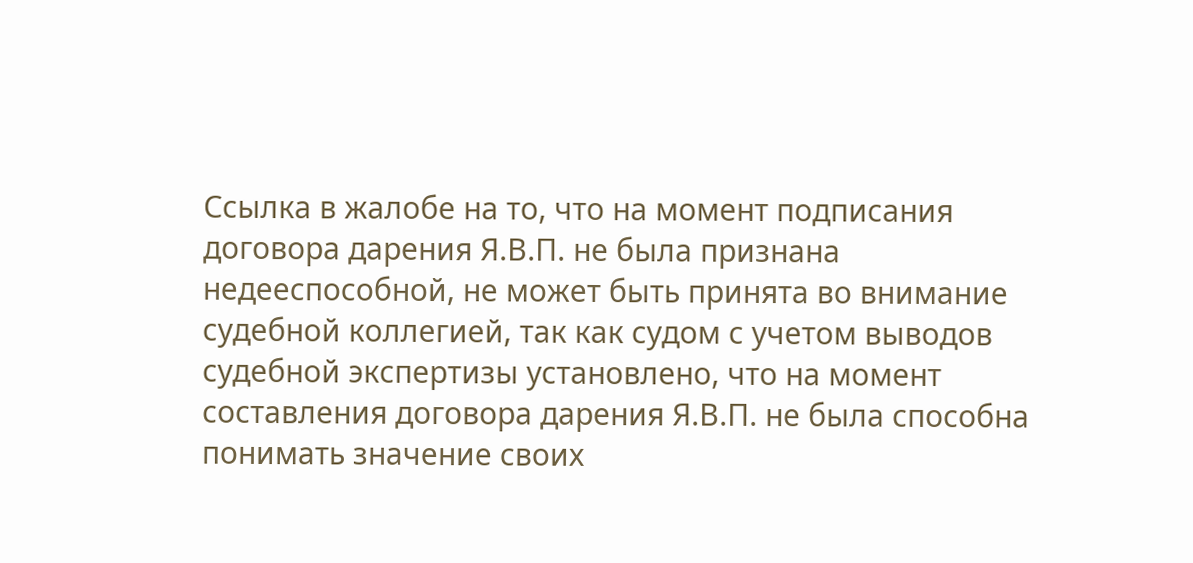Ссылка в жалобе на то, что на момент подписания договора дарения Я.В.П. не была признана недееспособной, не может быть принята во внимание судебной коллегией, так как судом с учетом выводов судебной экспертизы установлено, что на момент составления договора дарения Я.В.П. не была способна понимать значение своих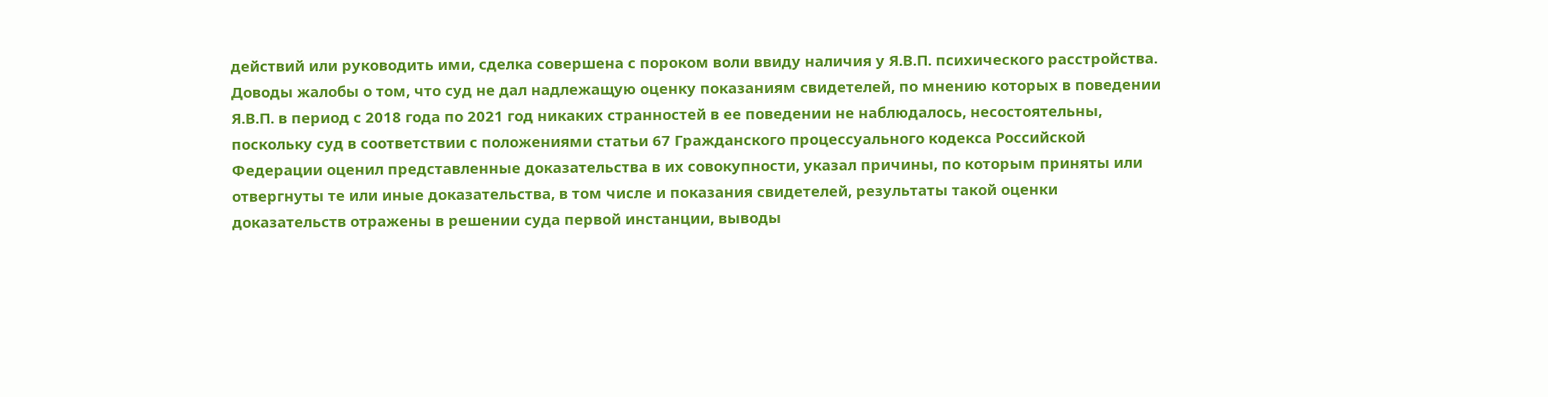действий или руководить ими, сделка совершена с пороком воли ввиду наличия у Я.В.П. психического расстройства.
Доводы жалобы о том, что суд не дал надлежащую оценку показаниям свидетелей, по мнению которых в поведении Я.В.П. в период с 2018 года по 2021 год никаких странностей в ее поведении не наблюдалось, несостоятельны, поскольку суд в соответствии с положениями статьи 67 Гражданского процессуального кодекса Российской Федерации оценил представленные доказательства в их совокупности, указал причины, по которым приняты или отвергнуты те или иные доказательства, в том числе и показания свидетелей, результаты такой оценки доказательств отражены в решении суда первой инстанции, выводы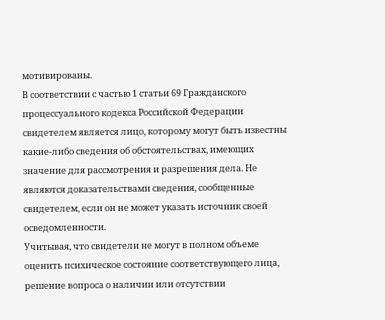мотивированы.
В соответствии с частью 1 статьи 69 Гражданского процессуального кодекса Российской Федерации свидетелем является лицо, которому могут быть известны какие-либо сведения об обстоятельствах, имеющих значение для рассмотрения и разрешения дела. Не являются доказательствами сведения, сообщенные свидетелем, если он не может указать источник своей осведомленности.
Учитывая, что свидетели не могут в полном объеме оценить психическое состояние соответствующего лица, решение вопроса о наличии или отсутствии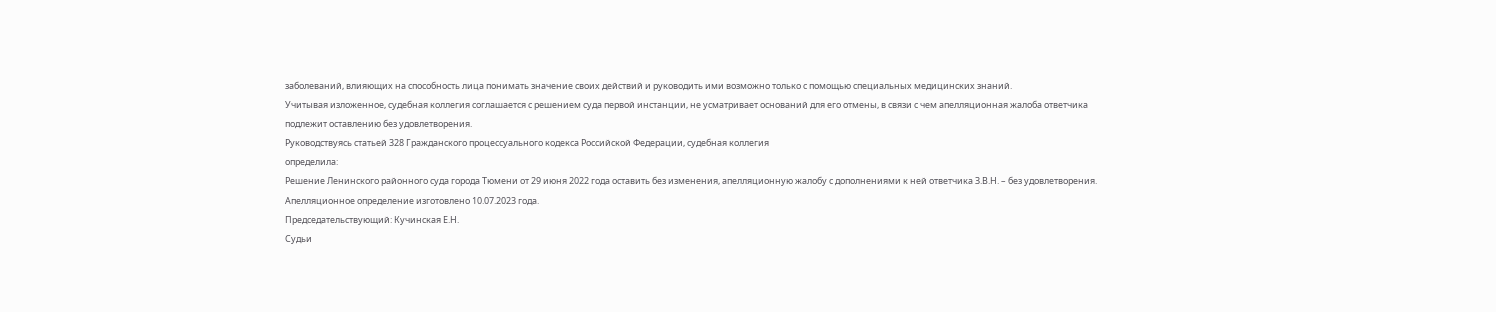заболеваний, влияющих на способность лица понимать значение своих действий и руководить ими возможно только с помощью специальных медицинских знаний.
Учитывая изложенное, судебная коллегия соглашается с решением суда первой инстанции, не усматривает оснований для его отмены, в связи с чем апелляционная жалоба ответчика подлежит оставлению без удовлетворения.
Руководствуясь статьей 328 Гражданского процессуального кодекса Российской Федерации, судебная коллегия
определила:
Решение Ленинского районного суда города Тюмени от 29 июня 2022 года оставить без изменения, апелляционную жалобу с дополнениями к ней ответчика З.В.Н. – без удовлетворения.
Апелляционное определение изготовлено 10.07.2023 года.
Председательствующий: Кучинская Е.Н.
Судьи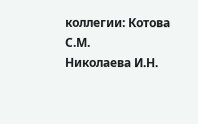коллегии: Котова С.М.
Николаева И.Н.